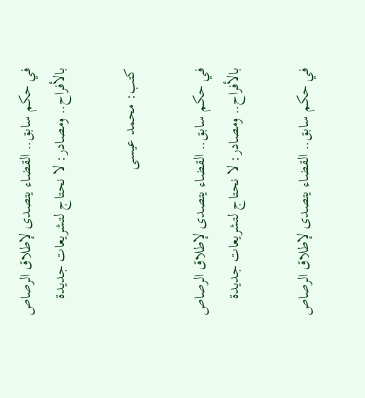في حكم سابق.. القضاء يتصدى لإطلاق الرصاص بالأفراح.. ومصادر: لا نحتاج لتشريعات جديدة

كتب: محمد عيسى

في حكم سابق.. القضاء يتصدى لإطلاق الرصاص بالأفراح.. ومصادر: لا نحتاج لتشريعات جديدة

في حكم سابق.. القضاء يتصدى لإطلاق الرصاص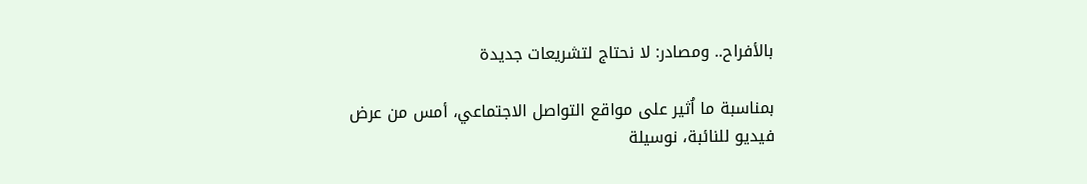بالأفراح.. ومصادر: لا نحتاج لتشريعات جديدة

بمناسبة ما اُثير على مواقع التواصل الاجتماعي، أمس من عرض فيديو للنائبة، نوسيلة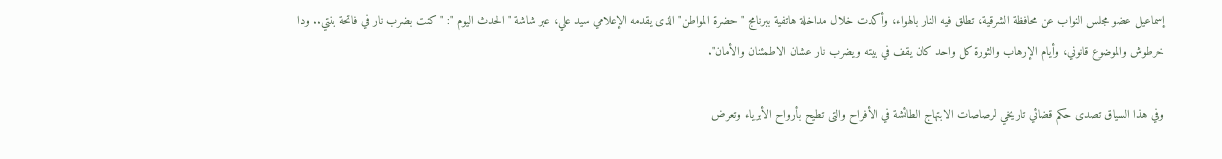إسماعيل عضو مجلس النواب عن محافظة الشرقية، تطلق فيه النار بالهواء، وأكدت خلال مداخلة هاتفية ببرنامج " حضرة المواطن" الذى يقدمه الإعلامي سيد علي، عبر شاشة " الحدث اليوم ": "كنت بضرب نار في فاتحة بنتي.. ودا خرطوش والموضوع قانوني، وأيام الإرهاب والثورة كل واحد كان يقف في بيته ويضرب نار عشان الاطمئنان والأمان".

وفي هذا السياق تصدى حكم قضائي تاريخي لرصاصات الابتهاج الطائشة في الأفراح والتى تطيح بأرواح الأبرياء وتعرض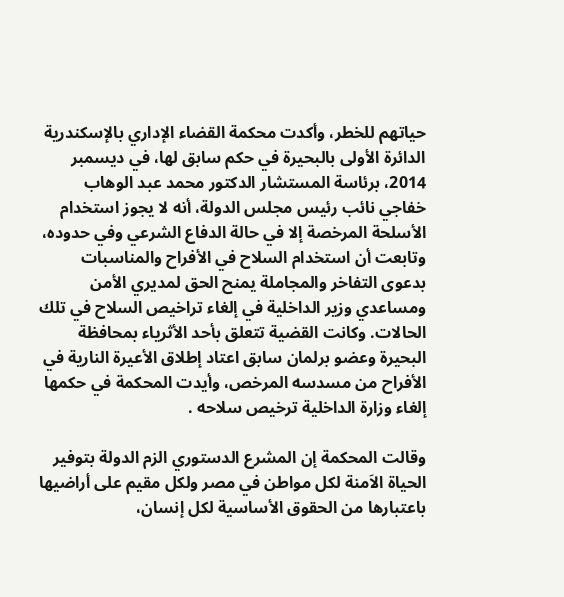حياتهم للخطر، وأكدت محكمة القضاء الإداري بالإسكندرية الدائرة الأولى بالبحيرة في حكم سابق لها، في ديسمبر 2014، برئاسة المستشار الدكتور محمد عبد الوهاب خفاجي نائب رئيس مجلس الدولة، أنه لا يجوز استخدام الأسلحة المرخصة إلا في حالة الدفاع الشرعي وفي حدوده، وتابعت أن استخدام السلاح في الأفراح والمناسبات بدعوى التفاخر والمجاملة يمنح الحق لمديري الأمن ومساعدي وزير الداخلية في إلغاء تراخيص السلاح في تلك الحالات. وكانت القضية تتعلق بأحد الأثرياء بمحافظة البحيرة وعضو برلمان سابق اعتاد إطلاق الأعيرة النارية في الأفراح من مسدسه المرخص، وأيدت المحكمة في حكمها إلغاء وزارة الداخلية ترخيص سلاحه .

وقالت المحكمة إن المشرع الدستوري الزم الدولة بتوفير الحياة الاَمنة لكل مواطن في مصر ولكل مقيم على أراضيها باعتبارها من الحقوق الأساسية لكل إنسان،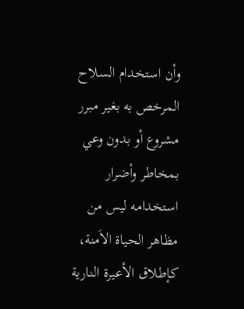وأن استخدام السلاح المرخص به بغير مبرر مشروع أو بدون وعي بمخاطر وأضرار استخدامه ليس من مظاهر الحياة الاَمنة، كإطلاق الأعيرة النارية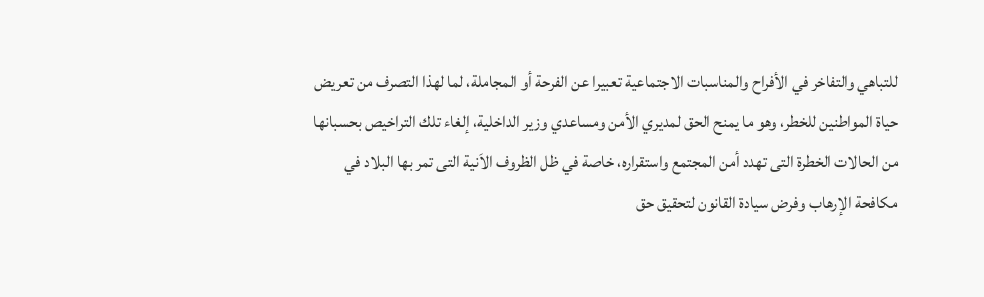للتباهي والتفاخر في الأفراح والمناسبات الاجتماعية تعبيرا عن الفرحة أو المجاملة، لما لهذا التصرف من تعريض حياة المواطنين للخطر، وهو ما يمنح الحق لمديري الأمن ومساعدي وزير الداخلية، إلغاء تلك التراخيص بحسبانها من الحالات الخطرة التى تهدد أمن المجتمع واستقراره، خاصة في ظل الظروف الاَنية التى تمر بها البلاد في مكافحة الإرهاب وفرض سيادة القانون لتحقيق حق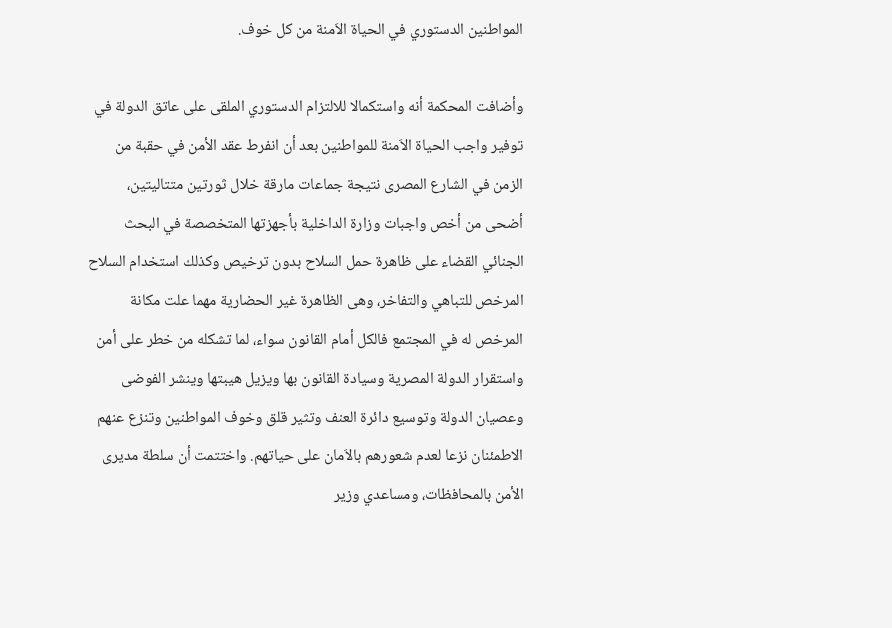المواطنين الدستوري في الحياة الاَمنة من كل خوف.

وأضافت المحكمة أنه واستكمالا للالتزام الدستوري الملقى على عاتق الدولة في توفير واجب الحياة الاَمنة للمواطنين بعد أن انفرط عقد الأمن في حقبة من الزمن في الشارع المصرى نتيجة جماعات مارقة خلال ثورتين متتاليتين، أضحى من أخص واجبات وزارة الداخلية بأجهزتها المتخصصة في البحث الجنائي القضاء على ظاهرة حمل السلاح بدون ترخيص وكذلك استخدام السلاح المرخص للتباهي والتفاخر، وهى الظاهرة غير الحضارية مهما علت مكانة المرخص له في المجتمع فالكل أمام القانون سواء، لما تشكله من خطر على أمن واستقرار الدولة المصرية وسيادة القانون بها ويزيل هيبتها وينشر الفوضى وعصيان الدولة وتوسيع دائرة العنف وتثير قلق وخوف المواطنين وتنزع عنهم الاطمئنان نزعا لعدم شعورهم بالاَمان على حياتهم. واختتمت أن سلطة مديرى الأمن بالمحافظات، ومساعدي وزير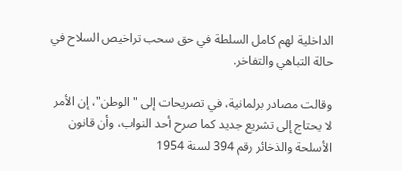الداخلية لهم كامل السلطة في حق سحب تراخيص السلاح في حالة التباهي والتفاخر.

وقالت مصادر برلمانية، في تصريحات إلى "الوطن"، إن الأمر لا يحتاج إلى تشريع جديد كما صرح أحد النواب، وأن قانون الأسلحة والذخائر رقم 394 لسنة 1954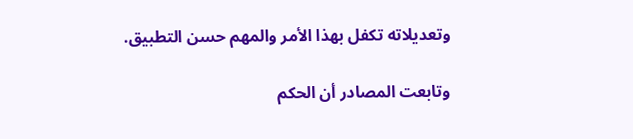وتعديلاته تكفل بهذا الأمر والمهم حسن التطبيق.

وتابعت المصادر أن الحكم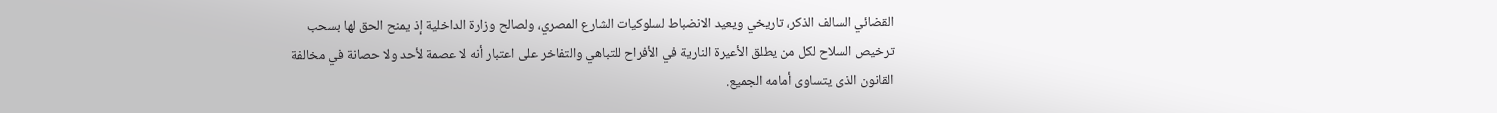القضائي السالف الذكر، تاريخي ويعيد الانضباط لسلوكيات الشارع المصري، ولصالح وزارة الداخلية إذ يمنح الحق لها بسحب ترخيص السلاح لكل من يطلق الأعيرة النارية في الأفراح للتباهي والتفاخر على اعتبار أنه لا عصمة لأحد ولا حصانة في مخالفة القانون الذى يتساوى أمامه الجميع.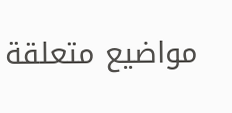مواضيع متعلقة